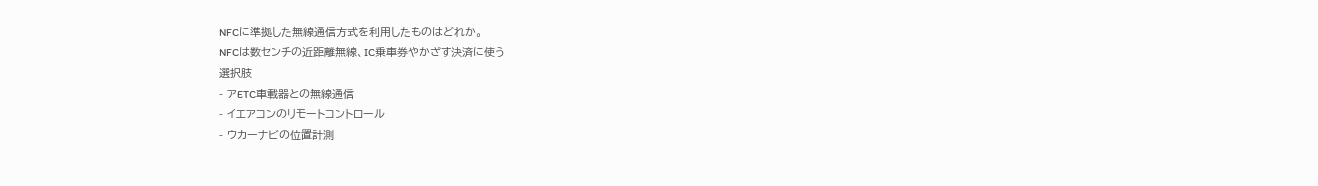NFCに準拠した無線通信方式を利用したものはどれか。
NFCは数センチの近距離無線、IC乗車券やかざす決済に使う
選択肢
- アETC車載器との無線通信
- イエアコンのリモートコントロール
- ウカーナビの位置計測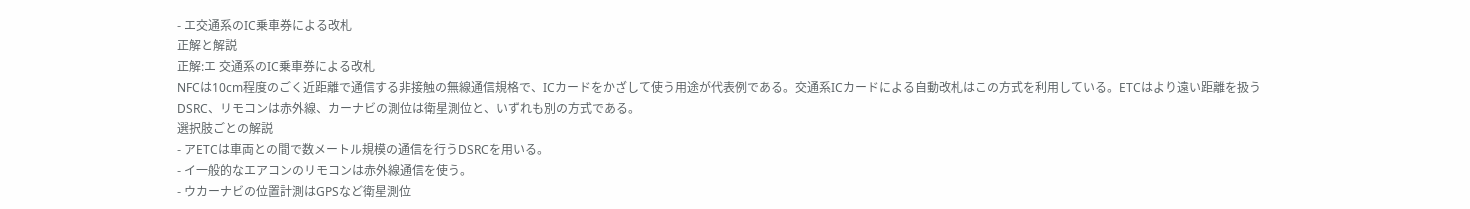- エ交通系のIC乗車券による改札
正解と解説
正解:エ 交通系のIC乗車券による改札
NFCは10cm程度のごく近距離で通信する非接触の無線通信規格で、ICカードをかざして使う用途が代表例である。交通系ICカードによる自動改札はこの方式を利用している。ETCはより遠い距離を扱うDSRC、リモコンは赤外線、カーナビの測位は衛星測位と、いずれも別の方式である。
選択肢ごとの解説
- アETCは車両との間で数メートル規模の通信を行うDSRCを用いる。
- イ一般的なエアコンのリモコンは赤外線通信を使う。
- ウカーナビの位置計測はGPSなど衛星測位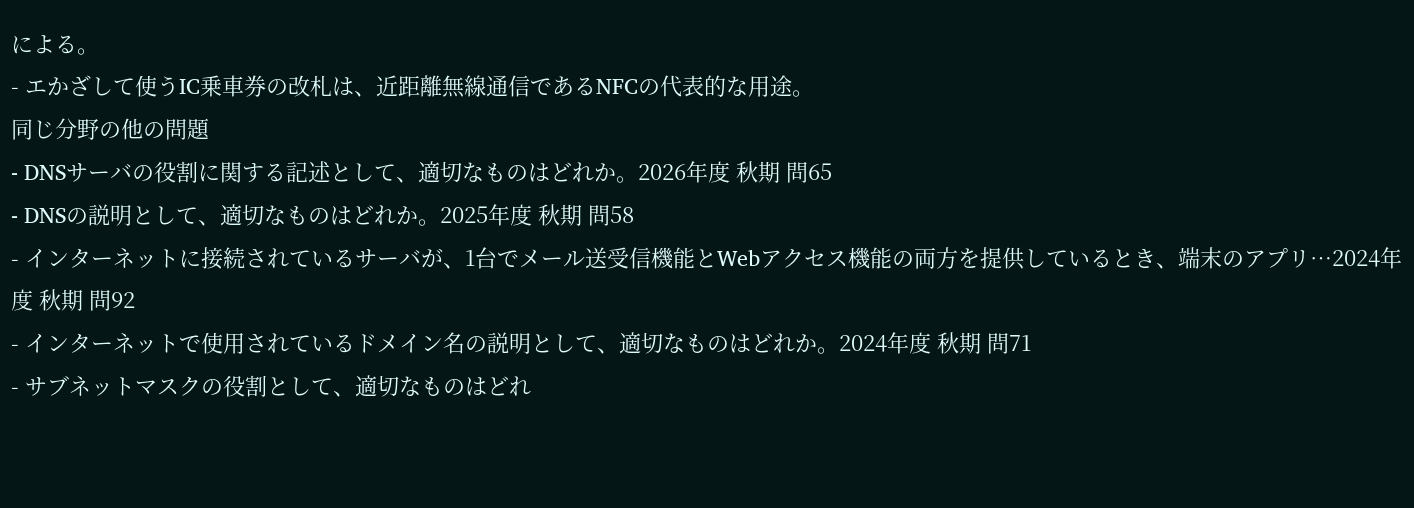による。
- エかざして使うIC乗車券の改札は、近距離無線通信であるNFCの代表的な用途。
同じ分野の他の問題
- DNSサーバの役割に関する記述として、適切なものはどれか。2026年度 秋期 問65
- DNSの説明として、適切なものはどれか。2025年度 秋期 問58
- インターネットに接続されているサーバが、1台でメール送受信機能とWebアクセス機能の両方を提供しているとき、端末のアプリ…2024年度 秋期 問92
- インターネットで使用されているドメイン名の説明として、適切なものはどれか。2024年度 秋期 問71
- サブネットマスクの役割として、適切なものはどれ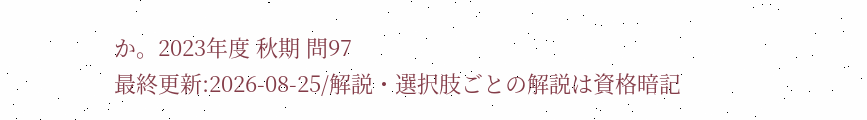か。2023年度 秋期 問97
最終更新:2026-08-25/解説・選択肢ごとの解説は資格暗記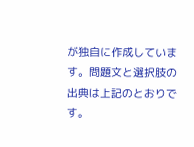が独自に作成しています。問題文と選択肢の出典は上記のとおりです。